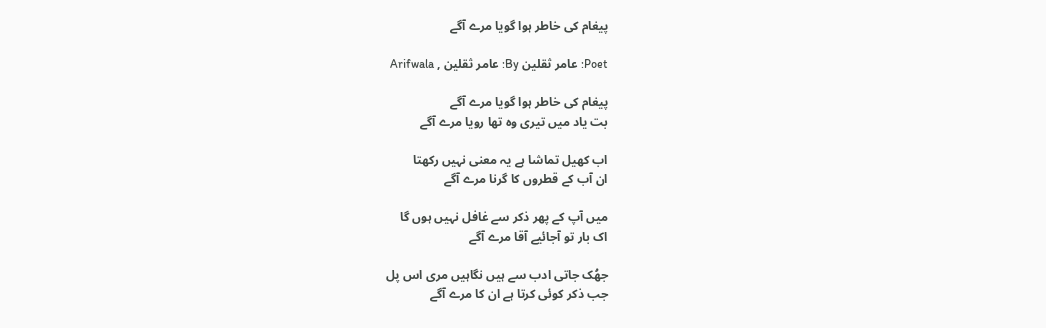پیغام کی خاطر ہوا گویا مرے آگے

Poet: عامر ثقلین By: عامر ثقلین , Arifwala

پیغام کی خاطر ہوا گویا مرے آگے
بت یاد میں تیری وہ تھا رویا مرے آگے

اب کھیل تماشا ہے یہ معنی نہیں رکھتا
ان آب کے قطروں کا گرنا مرے آگے

میں آپ کے پھر ذکر سے غافل نہیں ہوں گا
اک بار تو آجائیے آقا مرے آگے

جھُک جاتی ادب سے ہیں نگاہیں مری اس پل
جب ذکر کوئی کرتا ہے ان کا مرے آگے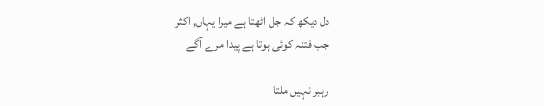دل دیکھ کہ جل اٹھتا ہے میرا یہاں, اکثر
جب فتنہ کوئی ہوتا ہے پیدا مرے آگے

رہبر نہیں ملتا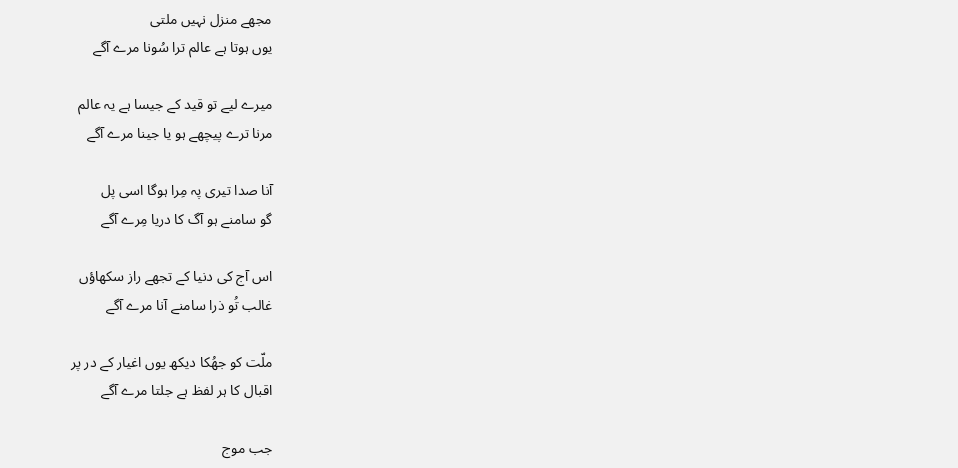مجھے منزل نہیں ملتی
یوں ہوتا ہے عالم ترا سُونا مرے آگے

میرے لیے تو قید کے جیسا ہے یہ عالم
مرنا ترے پیچھے ہو یا جینا مرے آگے

آنا صدا تیری پہ مِرا ہوگا اسی پل
گو سامنے ہو آگ کا دریا مِرے آگے

اس آج کی دنیا کے تجھے راز سکھاؤں
غالب تُو ذرا سامنے آنا مرے آگے

ملّت کو جھُکا دیکھ یوں اغیار کے در پر
اقبال کا ہر لفظ ہے جلتا مرے آگے

جب موج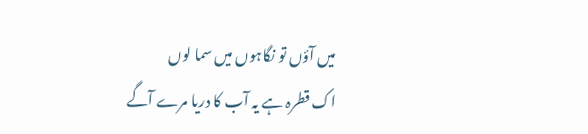میں آؤں تو نگاہوں میں سما لوں
اک قطرہ ہے یہ آب کا دریا مرے آگے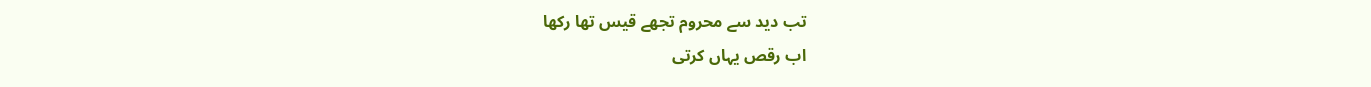تب دید سے محروم تجھے قیس تھا رکھا
اب رقص یہاں کرتی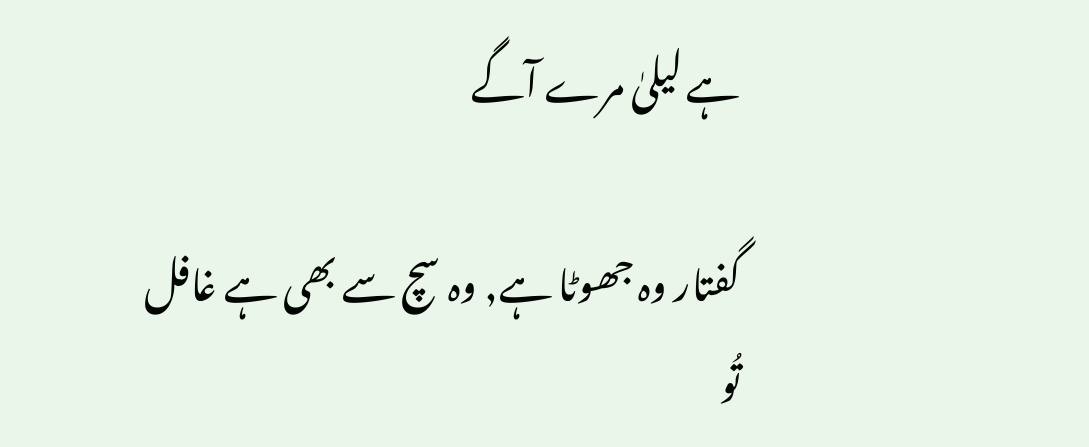ہے لیلیٰ مرے آگے

گفتار وہ جھوٹا ہے, وہ سچ سے بھی ہے غافل
تُو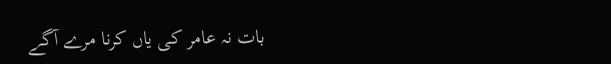بات نہ عامر کی یاں کرنا مرے آگے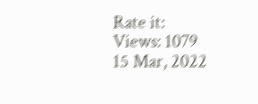Rate it:
Views: 1079
15 Mar, 2022